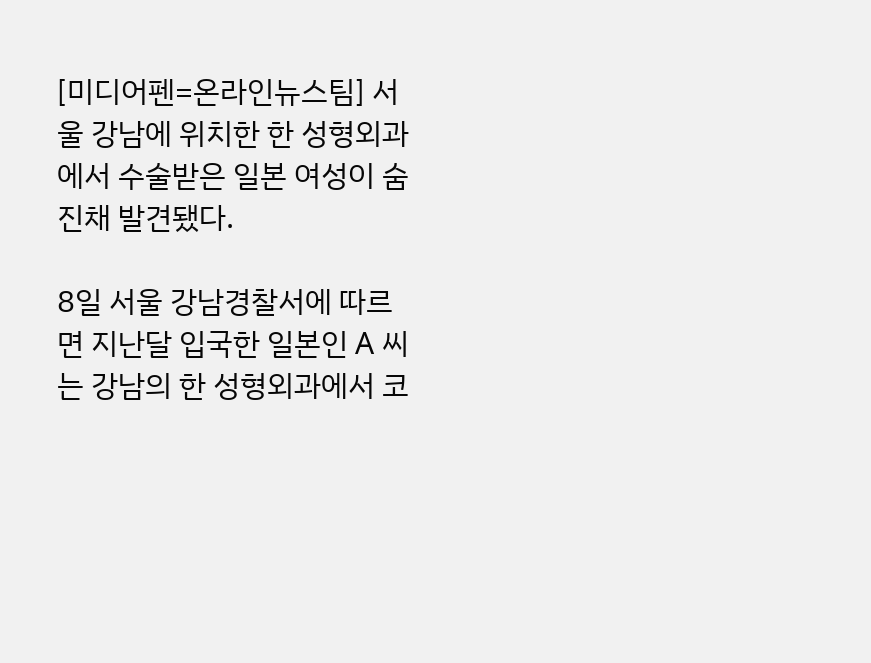[미디어펜=온라인뉴스팀] 서울 강남에 위치한 한 성형외과에서 수술받은 일본 여성이 숨진채 발견됐다.

8일 서울 강남경찰서에 따르면 지난달 입국한 일본인 A 씨는 강남의 한 성형외과에서 코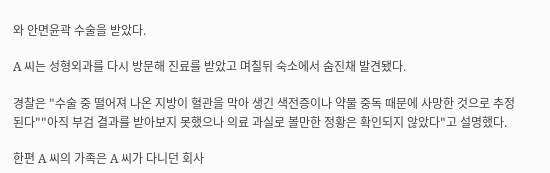와 안면윤곽 수술을 받았다.

A 씨는 성형외과를 다시 방문해 진료를 받았고 며칠뒤 숙소에서 숨진채 발견됐다.

경찰은 "수술 중 떨어져 나온 지방이 혈관을 막아 생긴 색전증이나 약물 중독 때문에 사망한 것으로 추정된다""아직 부검 결과를 받아보지 못했으나 의료 과실로 볼만한 정황은 확인되지 않았다"고 설명했다.

한편 A 씨의 가족은 A 씨가 다니던 회사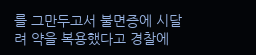를 그만두고서 불면증에 시달려 약을 복용했다고 경찰에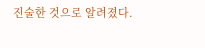진술한 것으로 알려졌다.